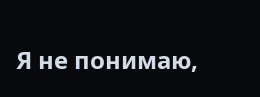Я не понимаю,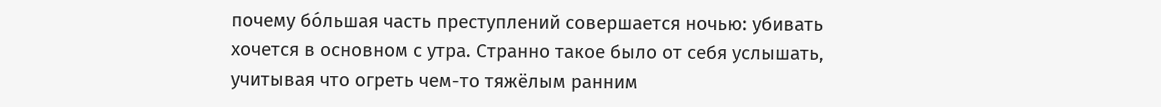почему бóльшая часть преступлений совершается ночью: убивать хочется в основном с утра. Странно такое было от себя услышать, учитывая что огреть чем-то тяжёлым ранним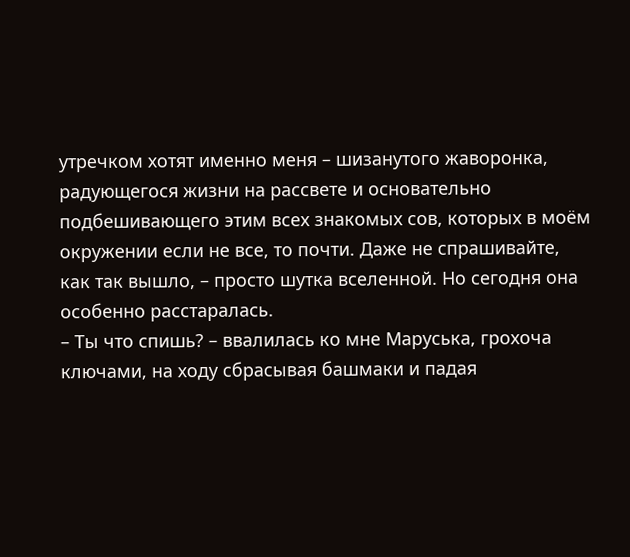утречком хотят именно меня – шизанутого жаворонка, радующегося жизни на рассвете и основательно подбешивающего этим всех знакомых сов, которых в моём окружении если не все, то почти. Даже не спрашивайте, как так вышло, – просто шутка вселенной. Но сегодня она особенно расстаралась.
– Ты что спишь? – ввалилась ко мне Маруська, грохоча ключами, на ходу сбрасывая башмаки и падая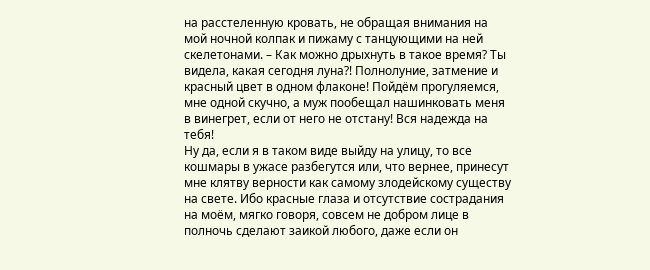на расстеленную кровать, не обращая внимания на мой ночной колпак и пижаму с танцующими на ней скелетонами. – Как можно дрыхнуть в такое время? Ты видела, какая сегодня луна?! Полнолуние, затмение и красный цвет в одном флаконе! Пойдём прогуляемся, мне одной скучно, а муж пообещал нашинковать меня в винегрет, если от него не отстану! Вся надежда на тебя!
Ну да, если я в таком виде выйду на улицу, то все кошмары в ужасе разбегутся или, что вернее, принесут мне клятву верности как самому злодейскому существу на свете. Ибо красные глаза и отсутствие сострадания на моём, мягко говоря, совсем не добром лице в полночь сделают заикой любого, даже если он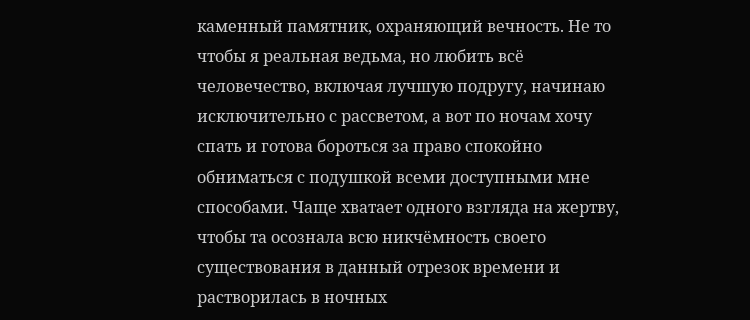каменный памятник, охраняющий вечность. Не то чтобы я реальная ведьма, но любить всё человечество, включая лучшую подругу, начинаю исключительно с рассветом, а вот по ночам хочу спать и готова бороться за право спокойно обниматься с подушкой всеми доступными мне способами. Чаще хватает одного взгляда на жертву, чтобы та осознала всю никчёмность своего существования в данный отрезок времени и растворилась в ночных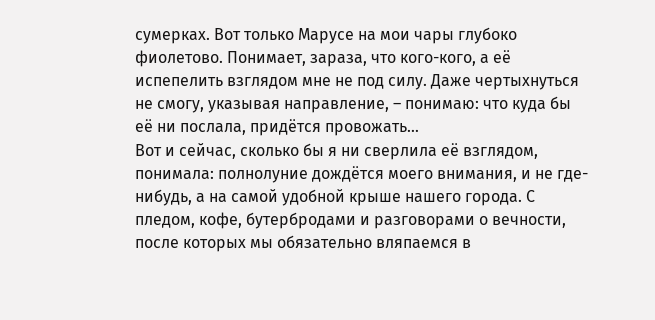сумерках. Вот только Марусе на мои чары глубоко фиолетово. Понимает, зараза, что кого-кого, а её испепелить взглядом мне не под силу. Даже чертыхнуться не смогу, указывая направление, – понимаю: что куда бы её ни послала, придётся провожать…
Вот и сейчас, сколько бы я ни сверлила её взглядом, понимала: полнолуние дождётся моего внимания, и не где-нибудь, а на самой удобной крыше нашего города. С пледом, кофе, бутербродами и разговорами о вечности, после которых мы обязательно вляпаемся в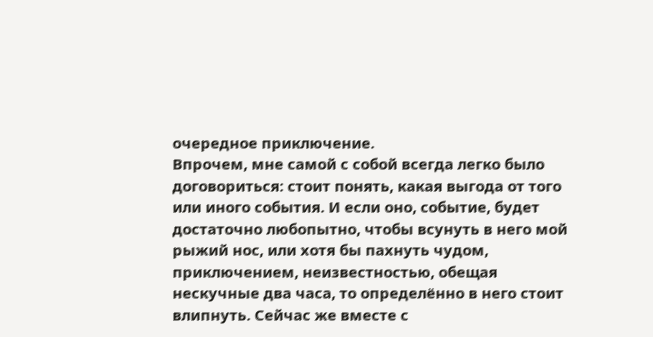очередное приключение.
Впрочем, мне самой с собой всегда легко было договориться: стоит понять, какая выгода от того или иного события. И если оно, событие, будет достаточно любопытно, чтобы всунуть в него мой рыжий нос, или хотя бы пахнуть чудом, приключением, неизвестностью, обещая нескучные два часа, то определённо в него стоит влипнуть. Сейчас же вместе с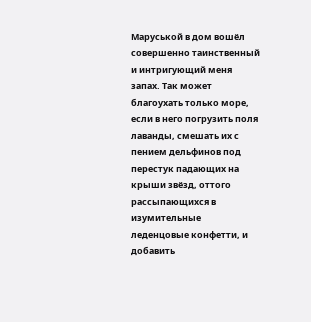Маруськой в дом вошёл совершенно таинственный и интригующий меня запах. Так может благоухать только море, если в него погрузить поля лаванды, смешать их с пением дельфинов под перестук падающих на крыши звёзд, оттого рассыпающихся в изумительные леденцовые конфетти, и добавить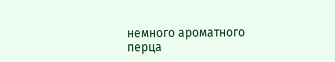немного ароматного перца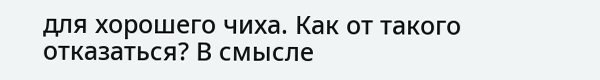для хорошего чиха. Как от такого отказаться? В смысле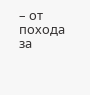– от похода за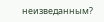неизведанным?